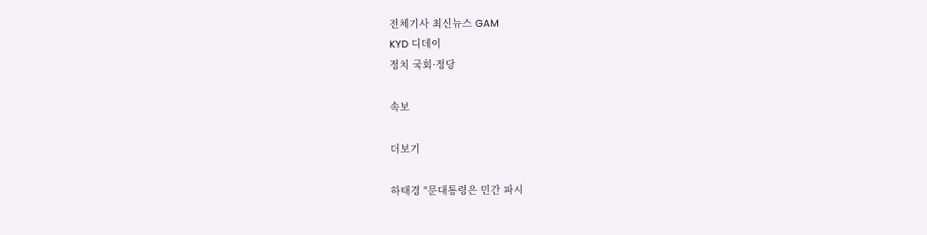전체기사 최신뉴스 GAM
KYD 디데이
정치 국회·정당

속보

더보기

하태경 "문대통령은 민간 파시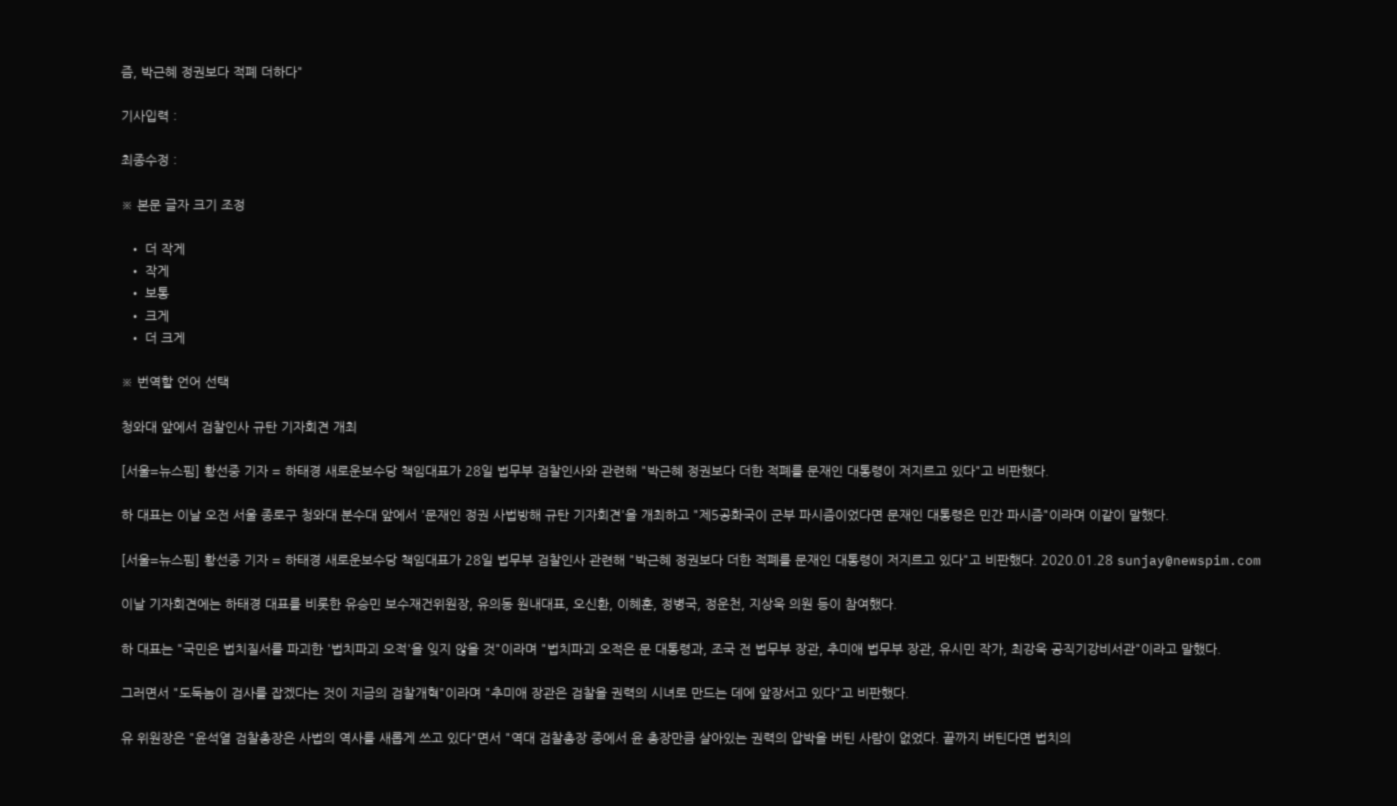즘, 박근혜 정권보다 적폐 더하다"

기사입력 :

최종수정 :

※ 본문 글자 크기 조정

  • 더 작게
  • 작게
  • 보통
  • 크게
  • 더 크게

※ 번역할 언어 선택

청와대 앞에서 검찰인사 규탄 기자회견 개최

[서울=뉴스핌] 황선중 기자 = 하태경 새로운보수당 책임대표가 28일 법무부 검찰인사와 관련해 "박근혜 정권보다 더한 적폐를 문재인 대통령이 저지르고 있다"고 비판했다.

하 대표는 이날 오전 서울 종로구 청와대 분수대 앞에서 '문재인 정권 사법방해 규탄 기자회견'을 개최하고 "제5공화국이 군부 파시즘이었다면 문재인 대통령은 민간 파시즘"이라며 이같이 말했다.

[서울=뉴스핌] 황선중 기자 = 하태경 새로운보수당 책임대표가 28일 법무부 검찰인사 관련해 "박근혜 정권보다 더한 적폐를 문재인 대통령이 저지르고 있다"고 비판했다. 2020.01.28 sunjay@newspim.com

이날 기자회견에는 하태경 대표를 비롯한 유승민 보수재건위원장, 유의동 원내대표, 오신환, 이혜훈, 정병국, 정운천, 지상욱 의원 등이 참여했다.

하 대표는 "국민은 법치질서를 파괴한 '법치파괴 오적'을 잊지 않을 것"이라며 "법치파괴 오적은 문 대통령과, 조국 전 법무부 장관, 추미애 법무부 장관, 유시민 작가, 최강욱 공직기강비서관"이라고 말했다.

그러면서 "도둑놈이 검사를 잡겠다는 것이 지금의 검찰개혁"이라며 "추미애 장관은 검찰을 권력의 시녀로 만드는 데에 앞장서고 있다"고 비판했다.

유 위원장은 "윤석열 검찰총장은 사법의 역사를 새롭게 쓰고 있다"면서 "역대 검찰총장 중에서 윤 총장만큼 살아있는 권력의 압박을 버틴 사람이 없었다. 끝까지 버틴다면 법치의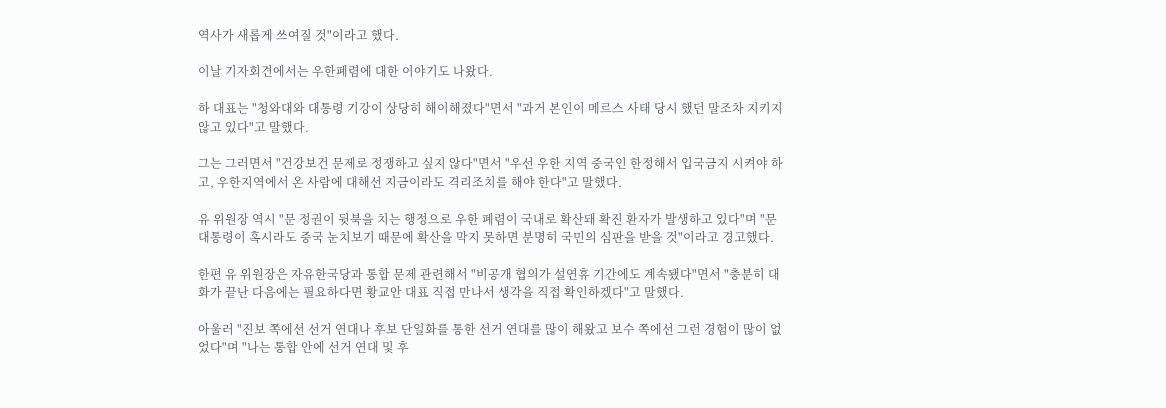역사가 새롭게 쓰여질 것"이라고 했다.

이날 기자회견에서는 우한폐렴에 대한 이야기도 나왔다.

하 대표는 "청와대와 대통령 기강이 상당히 해이해졌다"면서 "과거 본인이 메르스 사태 당시 했던 말조차 지키지 않고 있다"고 말했다.

그는 그러면서 "건강보건 문제로 정쟁하고 싶지 않다"면서 "우선 우한 지역 중국인 한정해서 입국금지 시켜야 하고, 우한지역에서 온 사람에 대해선 지금이라도 격리조치를 해야 한다"고 말했다.

유 위원장 역시 "문 정권이 뒷북을 치는 행정으로 우한 폐렴이 국내로 확산돼 확진 환자가 발생하고 있다"며 "문 대통령이 혹시라도 중국 눈치보기 때문에 확산을 막지 못하면 분명히 국민의 심판을 받을 것"이라고 경고했다.

한편 유 위원장은 자유한국당과 통합 문제 관련해서 "비공개 협의가 설연휴 기간에도 계속됐다"면서 "충분히 대화가 끝난 다음에는 필요하다면 황교안 대표 직접 만나서 생각을 직접 확인하겠다"고 말했다.

아울러 "진보 쪽에선 선거 연대나 후보 단일화를 통한 선거 연대를 많이 해왔고 보수 쪽에선 그런 경험이 많이 없었다"며 "나는 통합 안에 선거 연대 및 후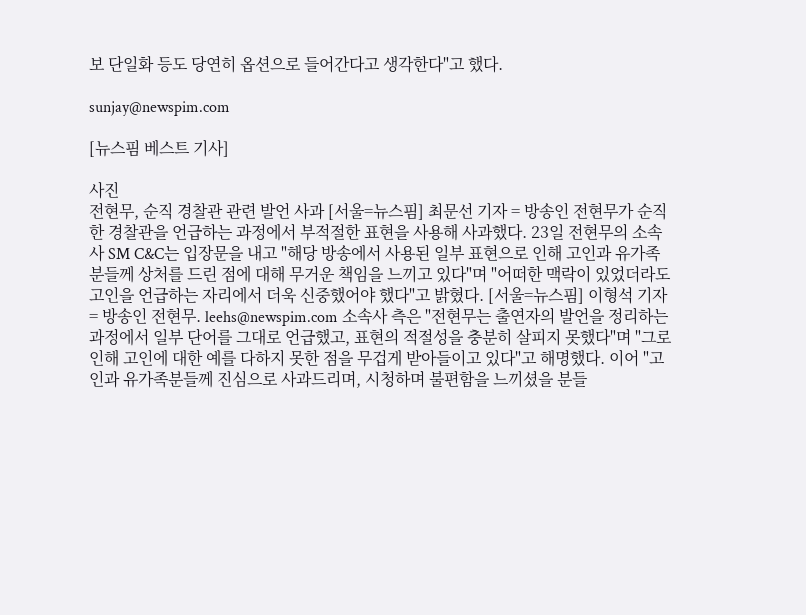보 단일화 등도 당연히 옵션으로 들어간다고 생각한다"고 했다.

sunjay@newspim.com

[뉴스핌 베스트 기사]

사진
전현무, 순직 경찰관 관련 발언 사과 [서울=뉴스핌] 최문선 기자 = 방송인 전현무가 순직한 경찰관을 언급하는 과정에서 부적절한 표현을 사용해 사과했다. 23일 전현무의 소속사 SM C&C는 입장문을 내고 "해당 방송에서 사용된 일부 표현으로 인해 고인과 유가족분들께 상처를 드린 점에 대해 무거운 책임을 느끼고 있다"며 "어떠한 맥락이 있었더라도 고인을 언급하는 자리에서 더욱 신중했어야 했다"고 밝혔다. [서울=뉴스핌] 이형석 기자 = 방송인 전현무. leehs@newspim.com 소속사 측은 "전현무는 출연자의 발언을 정리하는 과정에서 일부 단어를 그대로 언급했고, 표현의 적절성을 충분히 살피지 못했다"며 "그로 인해 고인에 대한 예를 다하지 못한 점을 무겁게 받아들이고 있다"고 해명했다. 이어 "고인과 유가족분들께 진심으로 사과드리며, 시청하며 불편함을 느끼셨을 분들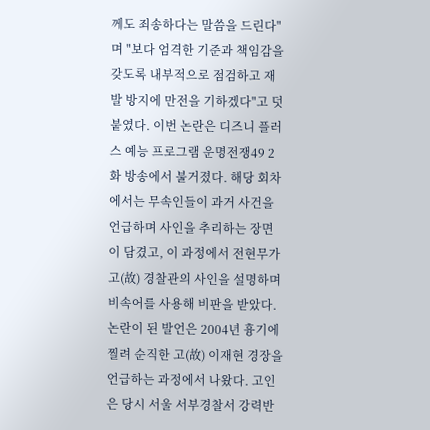께도 죄송하다는 말씀을 드린다"며 "보다 엄격한 기준과 책임감을 갖도록 내부적으로 점검하고 재발 방지에 만전을 기하겠다"고 덧붙였다. 이번 논란은 디즈니 플러스 예능 프로그램 운명전쟁49 2화 방송에서 불거졌다. 해당 회차에서는 무속인들이 과거 사건을 언급하며 사인을 추리하는 장면이 담겼고, 이 과정에서 전현무가 고(故) 경찰관의 사인을 설명하며 비속어를 사용해 비판을 받았다. 논란이 된 발언은 2004년 흉기에 찔려 순직한 고(故) 이재현 경장을 언급하는 과정에서 나왔다. 고인은 당시 서울 서부경찰서 강력반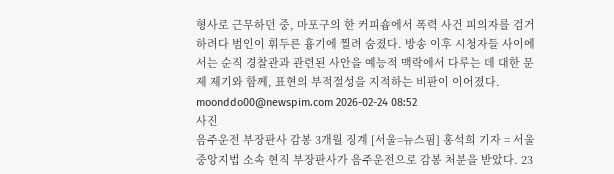형사로 근무하던 중, 마포구의 한 커피숍에서 폭력 사건 피의자를 검거하려다 범인이 휘두른 흉기에 찔려 숨졌다. 방송 이후 시청자들 사이에서는 순직 경찰관과 관련된 사안을 예능적 맥락에서 다루는 데 대한 문제 제기와 함께, 표현의 부적절성을 지적하는 비판이 이어졌다. moonddo00@newspim.com 2026-02-24 08:52
사진
음주운전 부장판사 감봉 3개월 징계 [서울=뉴스핌] 홍석희 기자 = 서울중앙지법 소속 현직 부장판사가 음주운전으로 감봉 처분을 받았다. 23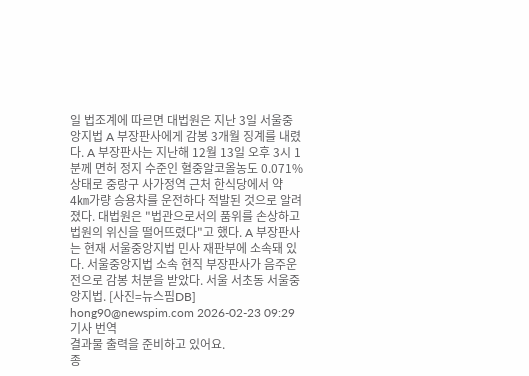일 법조계에 따르면 대법원은 지난 3일 서울중앙지법 A 부장판사에게 감봉 3개월 징계를 내렸다. A 부장판사는 지난해 12월 13일 오후 3시 1분께 면허 정지 수준인 혈중알코올농도 0.071% 상태로 중랑구 사가정역 근처 한식당에서 약 4㎞가량 승용차를 운전하다 적발된 것으로 알려졌다. 대법원은 "법관으로서의 품위를 손상하고 법원의 위신을 떨어뜨렸다"고 했다. A 부장판사는 현재 서울중앙지법 민사 재판부에 소속돼 있다. 서울중앙지법 소속 현직 부장판사가 음주운전으로 감봉 처분을 받았다. 서울 서초동 서울중앙지법. [사진=뉴스핌DB] hong90@newspim.com 2026-02-23 09:29
기사 번역
결과물 출력을 준비하고 있어요.
종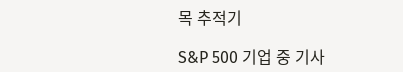목 추적기

S&P 500 기업 중 기사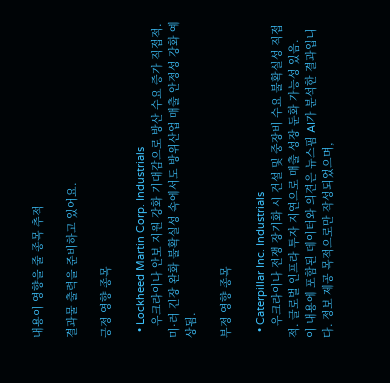내용이 영향을 줄 종목 추적

결과물 출력을 준비하고 있어요.

긍정 영향 종목

  • Lockheed Martin Corp. Industrials
    우크라이나 안보 지원 강화 기대감으로 방산 수요 증가 직접적. 미·러 긴장 완화 불확실성 속에서도 방위산업 매출 안정성 강화 예상됨.

부정 영향 종목

  • Caterpillar Inc. Industrials
    우크라이나 전쟁 장기화 시 건설 및 중장비 수요 불확실성 직접적. 글로벌 인프라 투자 지연으로 매출 성장 둔화 가능성 있음.
이 내용에 포함된 데이터와 의견은 뉴스핌 AI가 분석한 결과입니다. 정보 제공 목적으로만 작성되었으며,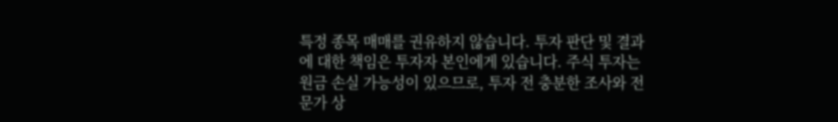특정 종목 매매를 권유하지 않습니다. 투자 판단 및 결과에 대한 책임은 투자자 본인에게 있습니다. 주식 투자는 원금 손실 가능성이 있으므로, 투자 전 충분한 조사와 전문가 상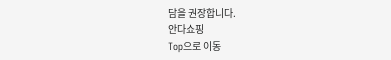담을 권장합니다.
안다쇼핑
Top으로 이동